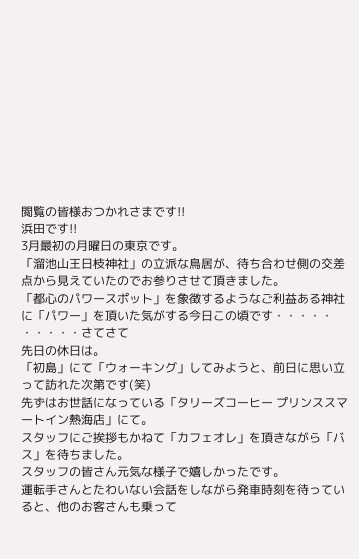閲覧の皆様おつかれさまです!!
浜田です!!
3月最初の月曜日の東京です。
「溜池山王日枝神社」の立派な鳥居が、待ち合わせ側の交差点から見えていたのでお参りさせて頂きました。
「都心のパワースポット」を象徴するようなご利益ある神社に「パワー」を頂いた気がする今日この頃です・・・・・
・・・・・さてさて
先日の休日は。
「初島」にて「ウォーキング」してみようと、前日に思い立って訪れた次第です(笑)
先ずはお世話になっている「タリーズコーヒー プリンススマートイン熱海店」にて。
スタッフにご挨拶もかねて「カフェオレ」を頂きながら「バス」を待ちました。
スタッフの皆さん元気な様子で嬉しかったです。
運転手さんとたわいない会話をしながら発車時刻を待っていると、他のお客さんも乗って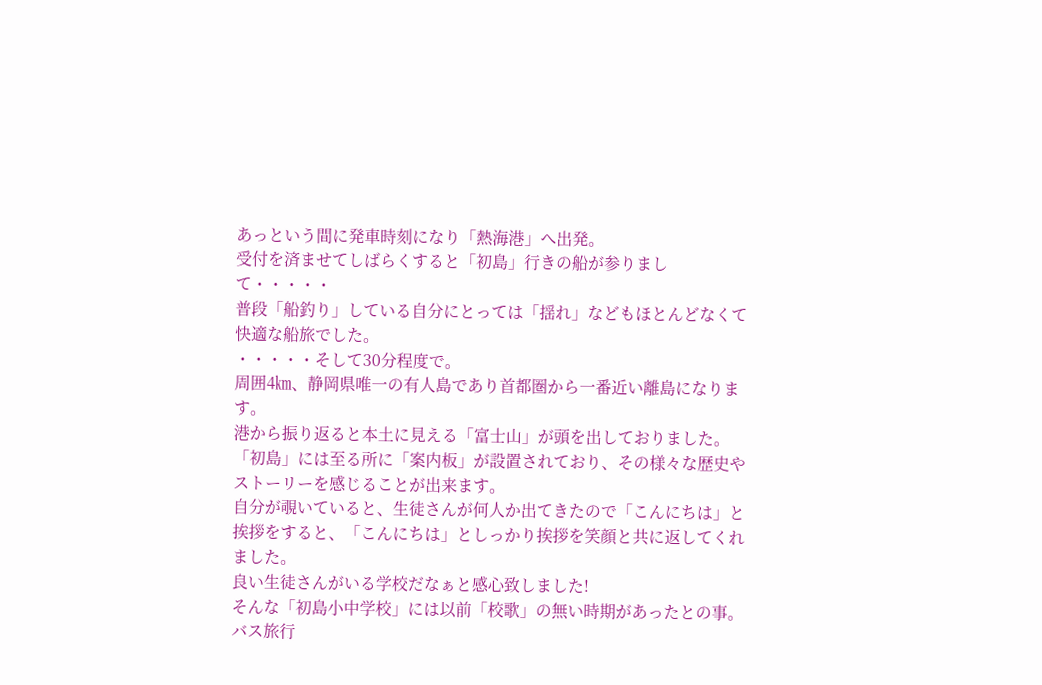あっという間に発車時刻になり「熱海港」へ出発。
受付を済ませてしばらくすると「初島」行きの船が参りまして・・・・・
普段「船釣り」している自分にとっては「揺れ」などもほとんどなくて快適な船旅でした。
・・・・・そして30分程度で。
周囲4㎞、静岡県唯一の有人島であり首都圏から一番近い離島になります。
港から振り返ると本土に見える「富士山」が頭を出しておりました。
「初島」には至る所に「案内板」が設置されており、その様々な歴史やストーリーを感じることが出来ます。
自分が覗いていると、生徒さんが何人か出てきたので「こんにちは」と挨拶をすると、「こんにちは」としっかり挨拶を笑顔と共に返してくれました。
良い生徒さんがいる学校だなぁと感心致しました!
そんな「初島小中学校」には以前「校歌」の無い時期があったとの事。
バス旅行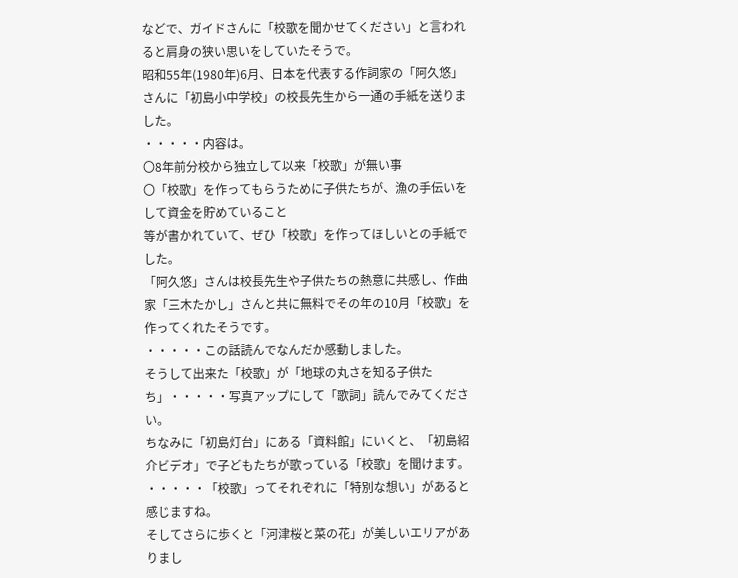などで、ガイドさんに「校歌を聞かせてください」と言われると肩身の狭い思いをしていたそうで。
昭和55年(1980年)6月、日本を代表する作詞家の「阿久悠」さんに「初島小中学校」の校長先生から一通の手紙を送りました。
・・・・・内容は。
〇8年前分校から独立して以来「校歌」が無い事
〇「校歌」を作ってもらうために子供たちが、漁の手伝いをして資金を貯めていること
等が書かれていて、ぜひ「校歌」を作ってほしいとの手紙でした。
「阿久悠」さんは校長先生や子供たちの熱意に共感し、作曲家「三木たかし」さんと共に無料でその年の10月「校歌」を作ってくれたそうです。
・・・・・この話読んでなんだか感動しました。
そうして出来た「校歌」が「地球の丸さを知る子供たち」・・・・・写真アップにして「歌詞」読んでみてください。
ちなみに「初島灯台」にある「資料館」にいくと、「初島紹介ビデオ」で子どもたちが歌っている「校歌」を聞けます。
・・・・・「校歌」ってそれぞれに「特別な想い」があると感じますね。
そしてさらに歩くと「河津桜と菜の花」が美しいエリアがありまし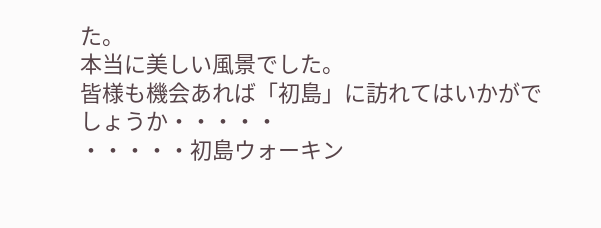た。
本当に美しい風景でした。
皆様も機会あれば「初島」に訪れてはいかがでしょうか・・・・・
・・・・・初島ウォーキン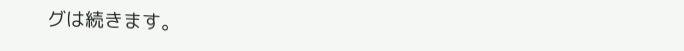グは続きます。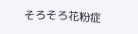そろそろ花粉症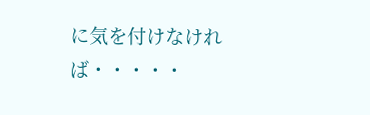に気を付けなければ・・・・・